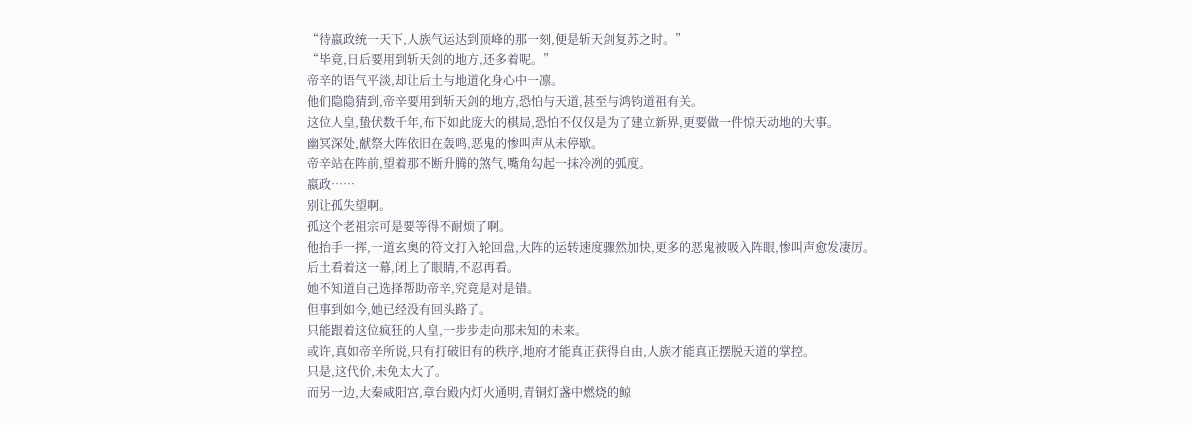“待嬴政统一天下,人族气运达到顶峰的那一刻,便是斩天剑复苏之时。”
“毕竟,日后要用到斩天剑的地方,还多着呢。”
帝辛的语气平淡,却让后土与地道化身心中一凛。
他们隐隐猜到,帝辛要用到斩天剑的地方,恐怕与天道,甚至与鸿钧道祖有关。
这位人皇,蛰伏数千年,布下如此庞大的棋局,恐怕不仅仅是为了建立新界,更要做一件惊天动地的大事。
幽冥深处,献祭大阵依旧在轰鸣,恶鬼的惨叫声从未停歇。
帝辛站在阵前,望着那不断升腾的煞气,嘴角勾起一抹冷冽的弧度。
嬴政……
别让孤失望啊。
孤这个老祖宗可是要等得不耐烦了啊。
他抬手一挥,一道玄奥的符文打入轮回盘,大阵的运转速度骤然加快,更多的恶鬼被吸入阵眼,惨叫声愈发凄厉。
后土看着这一幕,闭上了眼睛,不忍再看。
她不知道自己选择帮助帝辛,究竟是对是错。
但事到如今,她已经没有回头路了。
只能跟着这位疯狂的人皇,一步步走向那未知的未来。
或许,真如帝辛所说,只有打破旧有的秩序,地府才能真正获得自由,人族才能真正摆脱天道的掌控。
只是,这代价,未免太大了。
而另一边,大秦咸阳宫,章台殿内灯火通明,青铜灯盏中燃烧的鲸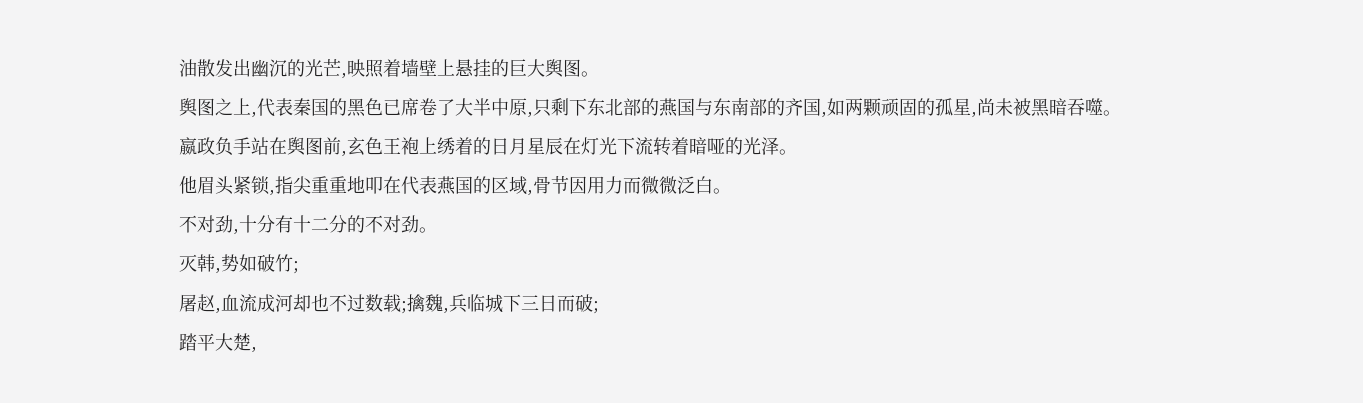油散发出幽沉的光芒,映照着墙壁上悬挂的巨大舆图。
舆图之上,代表秦国的黑色已席卷了大半中原,只剩下东北部的燕国与东南部的齐国,如两颗顽固的孤星,尚未被黑暗吞噬。
嬴政负手站在舆图前,玄色王袍上绣着的日月星辰在灯光下流转着暗哑的光泽。
他眉头紧锁,指尖重重地叩在代表燕国的区域,骨节因用力而微微泛白。
不对劲,十分有十二分的不对劲。
灭韩,势如破竹;
屠赵,血流成河却也不过数载;擒魏,兵临城下三日而破;
踏平大楚,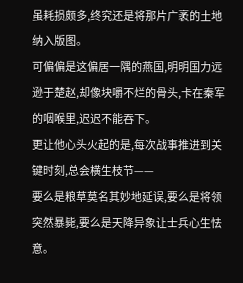虽耗损颇多,终究还是将那片广袤的土地纳入版图。
可偏偏是这偏居一隅的燕国,明明国力远逊于楚赵,却像块嚼不烂的骨头,卡在秦军的咽喉里,迟迟不能吞下。
更让他心头火起的是,每次战事推进到关键时刻,总会横生枝节——
要么是粮草莫名其妙地延误,要么是将领突然暴毙,要么是天降异象让士兵心生怯意。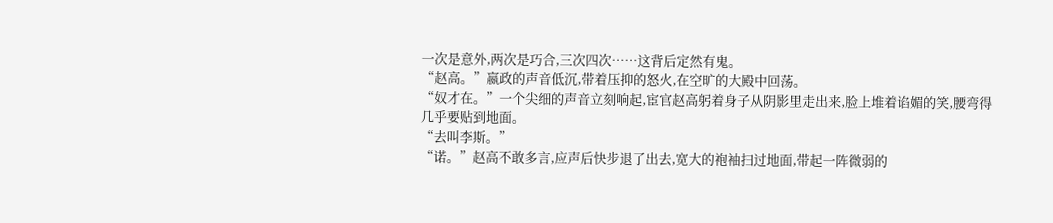一次是意外,两次是巧合,三次四次……这背后定然有鬼。
“赵高。”嬴政的声音低沉,带着压抑的怒火,在空旷的大殿中回荡。
“奴才在。”一个尖细的声音立刻响起,宦官赵高躬着身子从阴影里走出来,脸上堆着谄媚的笑,腰弯得几乎要贴到地面。
“去叫李斯。”
“诺。”赵高不敢多言,应声后快步退了出去,宽大的袍袖扫过地面,带起一阵微弱的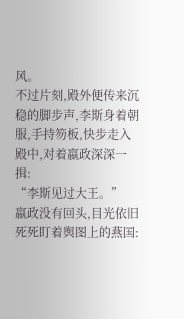风。
不过片刻,殿外便传来沉稳的脚步声,李斯身着朝服,手持笏板,快步走入殿中,对着嬴政深深一揖:
“李斯见过大王。”
嬴政没有回头,目光依旧死死盯着舆图上的燕国: